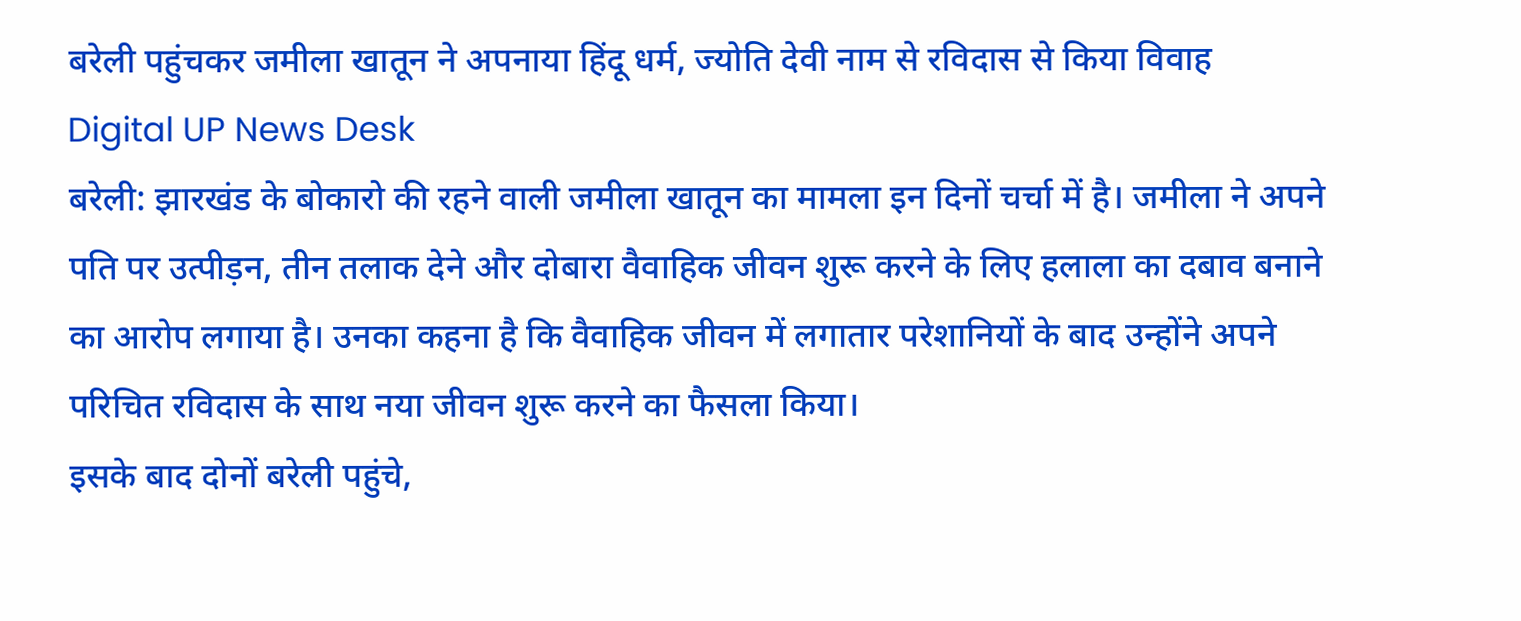बरेली पहुंचकर जमीला खातून ने अपनाया हिंदू धर्म, ज्योति देवी नाम से रविदास से किया विवाह
Digital UP News Desk
बरेली: झारखंड के बोकारो की रहने वाली जमीला खातून का मामला इन दिनों चर्चा में है। जमीला ने अपने पति पर उत्पीड़न, तीन तलाक देने और दोबारा वैवाहिक जीवन शुरू करने के लिए हलाला का दबाव बनाने का आरोप लगाया है। उनका कहना है कि वैवाहिक जीवन में लगातार परेशानियों के बाद उन्होंने अपने परिचित रविदास के साथ नया जीवन शुरू करने का फैसला किया।
इसके बाद दोनों बरेली पहुंचे,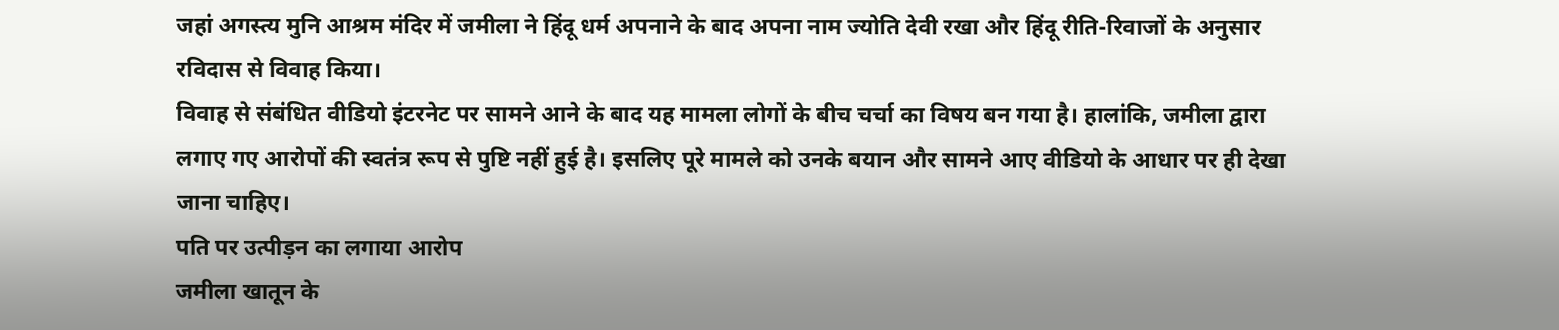जहां अगस्त्य मुनि आश्रम मंदिर में जमीला ने हिंदू धर्म अपनाने के बाद अपना नाम ज्योति देवी रखा और हिंदू रीति-रिवाजों के अनुसार रविदास से विवाह किया।
विवाह से संबंधित वीडियो इंटरनेट पर सामने आने के बाद यह मामला लोगों के बीच चर्चा का विषय बन गया है। हालांकि, जमीला द्वारा लगाए गए आरोपों की स्वतंत्र रूप से पुष्टि नहीं हुई है। इसलिए पूरे मामले को उनके बयान और सामने आए वीडियो के आधार पर ही देखा जाना चाहिए।
पति पर उत्पीड़न का लगाया आरोप
जमीला खातून के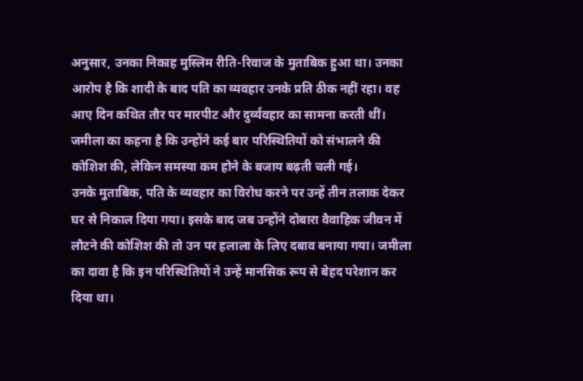अनुसार, उनका निकाह मुस्लिम रीति-रिवाज के मुताबिक हुआ था। उनका आरोप है कि शादी के बाद पति का व्यवहार उनके प्रति ठीक नहीं रहा। वह आए दिन कथित तौर पर मारपीट और दुर्व्यवहार का सामना करती थीं। जमीला का कहना है कि उन्होंने कई बार परिस्थितियों को संभालने की कोशिश की, लेकिन समस्या कम होने के बजाय बढ़ती चली गई।
उनके मुताबिक, पति के व्यवहार का विरोध करने पर उन्हें तीन तलाक देकर घर से निकाल दिया गया। इसके बाद जब उन्होंने दोबारा वैवाहिक जीवन में लौटने की कोशिश की तो उन पर हलाला के लिए दबाव बनाया गया। जमीला का दावा है कि इन परिस्थितियों ने उन्हें मानसिक रूप से बेहद परेशान कर दिया था।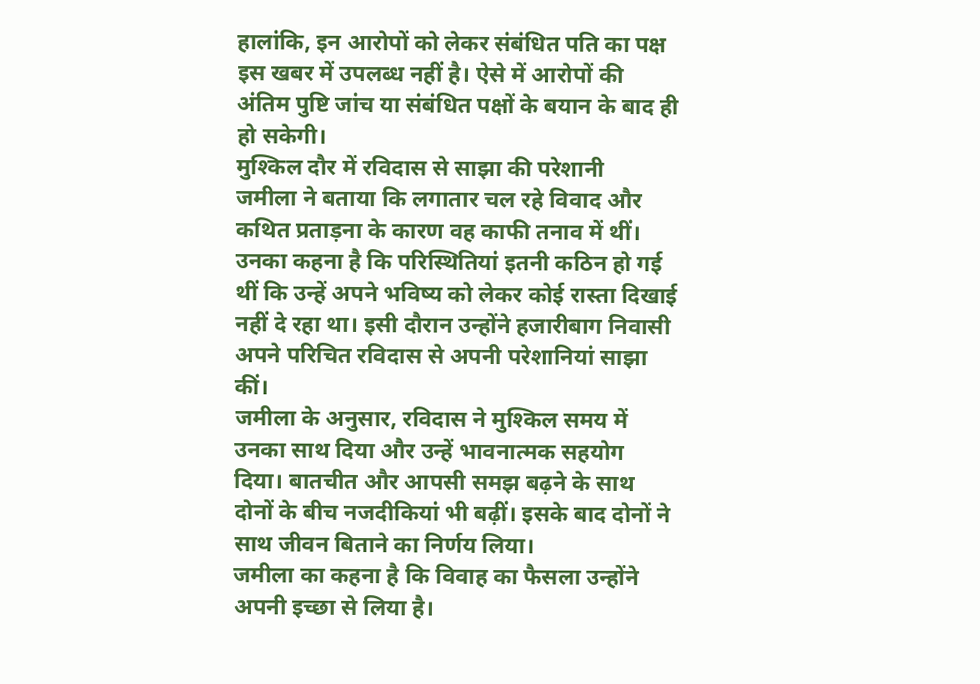हालांकि, इन आरोपों को लेकर संबंधित पति का पक्ष इस खबर में उपलब्ध नहीं है। ऐसे में आरोपों की अंतिम पुष्टि जांच या संबंधित पक्षों के बयान के बाद ही हो सकेगी।
मुश्किल दौर में रविदास से साझा की परेशानी
जमीला ने बताया कि लगातार चल रहे विवाद और कथित प्रताड़ना के कारण वह काफी तनाव में थीं। उनका कहना है कि परिस्थितियां इतनी कठिन हो गई थीं कि उन्हें अपने भविष्य को लेकर कोई रास्ता दिखाई नहीं दे रहा था। इसी दौरान उन्होंने हजारीबाग निवासी अपने परिचित रविदास से अपनी परेशानियां साझा कीं।
जमीला के अनुसार, रविदास ने मुश्किल समय में उनका साथ दिया और उन्हें भावनात्मक सहयोग दिया। बातचीत और आपसी समझ बढ़ने के साथ दोनों के बीच नजदीकियां भी बढ़ीं। इसके बाद दोनों ने साथ जीवन बिताने का निर्णय लिया।
जमीला का कहना है कि विवाह का फैसला उन्होंने अपनी इच्छा से लिया है।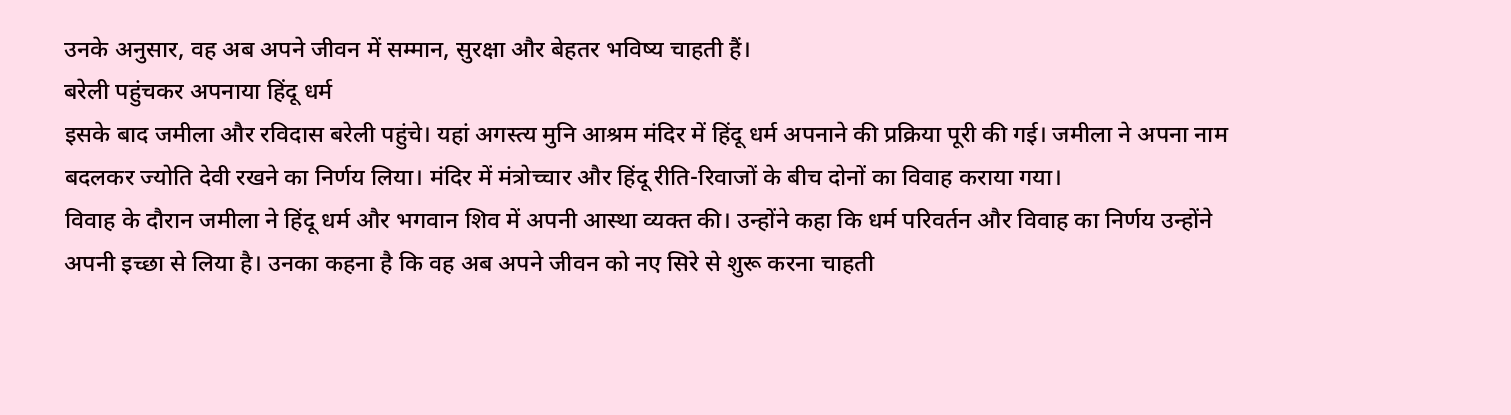उनके अनुसार, वह अब अपने जीवन में सम्मान, सुरक्षा और बेहतर भविष्य चाहती हैं।
बरेली पहुंचकर अपनाया हिंदू धर्म
इसके बाद जमीला और रविदास बरेली पहुंचे। यहां अगस्त्य मुनि आश्रम मंदिर में हिंदू धर्म अपनाने की प्रक्रिया पूरी की गई। जमीला ने अपना नाम बदलकर ज्योति देवी रखने का निर्णय लिया। मंदिर में मंत्रोच्चार और हिंदू रीति-रिवाजों के बीच दोनों का विवाह कराया गया।
विवाह के दौरान जमीला ने हिंदू धर्म और भगवान शिव में अपनी आस्था व्यक्त की। उन्होंने कहा कि धर्म परिवर्तन और विवाह का निर्णय उन्होंने अपनी इच्छा से लिया है। उनका कहना है कि वह अब अपने जीवन को नए सिरे से शुरू करना चाहती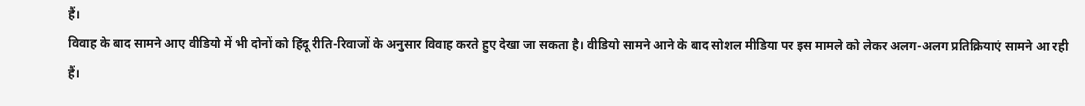हैं।
विवाह के बाद सामने आए वीडियो में भी दोनों को हिंदू रीति-रिवाजों के अनुसार विवाह करते हुए देखा जा सकता है। वीडियो सामने आने के बाद सोशल मीडिया पर इस मामले को लेकर अलग-अलग प्रतिक्रियाएं सामने आ रही हैं।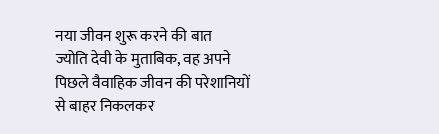नया जीवन शुरू करने की बात
ज्योति देवी के मुताबिक, वह अपने पिछले वैवाहिक जीवन की परेशानियों से बाहर निकलकर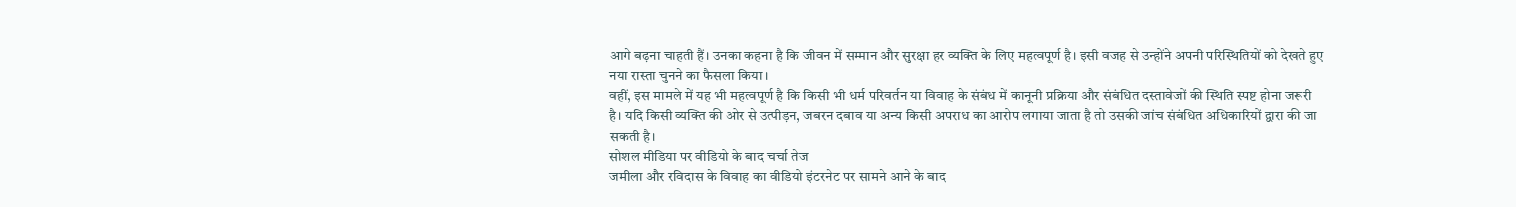आगे बढ़ना चाहती हैं। उनका कहना है कि जीवन में सम्मान और सुरक्षा हर व्यक्ति के लिए महत्वपूर्ण है। इसी वजह से उन्होंने अपनी परिस्थितियों को देखते हुए नया रास्ता चुनने का फैसला किया।
वहीं, इस मामले में यह भी महत्वपूर्ण है कि किसी भी धर्म परिवर्तन या विवाह के संबंध में कानूनी प्रक्रिया और संबंधित दस्तावेजों की स्थिति स्पष्ट होना जरूरी है। यदि किसी व्यक्ति की ओर से उत्पीड़न, जबरन दबाव या अन्य किसी अपराध का आरोप लगाया जाता है तो उसकी जांच संबंधित अधिकारियों द्वारा की जा सकती है।
सोशल मीडिया पर वीडियो के बाद चर्चा तेज
जमीला और रविदास के विवाह का वीडियो इंटरनेट पर सामने आने के बाद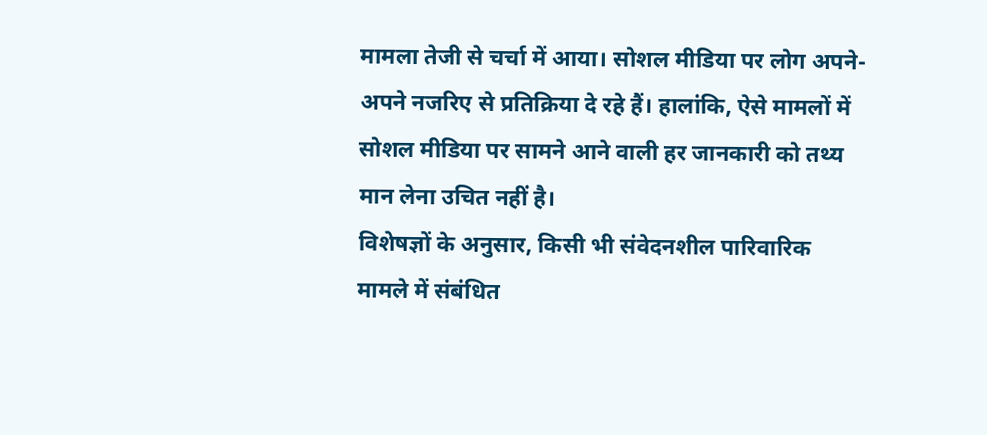मामला तेजी से चर्चा में आया। सोशल मीडिया पर लोग अपने-अपने नजरिए से प्रतिक्रिया दे रहे हैं। हालांकि, ऐसे मामलों में सोशल मीडिया पर सामने आने वाली हर जानकारी को तथ्य मान लेना उचित नहीं है।
विशेषज्ञों के अनुसार, किसी भी संवेदनशील पारिवारिक मामले में संबंधित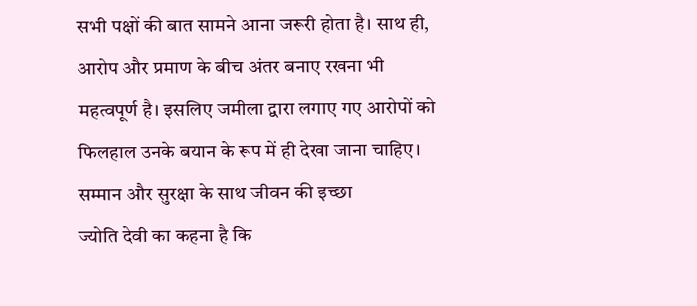सभी पक्षों की बात सामने आना जरूरी होता है। साथ ही, आरोप और प्रमाण के बीच अंतर बनाए रखना भी महत्वपूर्ण है। इसलिए जमीला द्वारा लगाए गए आरोपों को फिलहाल उनके बयान के रूप में ही देखा जाना चाहिए।
सम्मान और सुरक्षा के साथ जीवन की इच्छा
ज्योति देवी का कहना है कि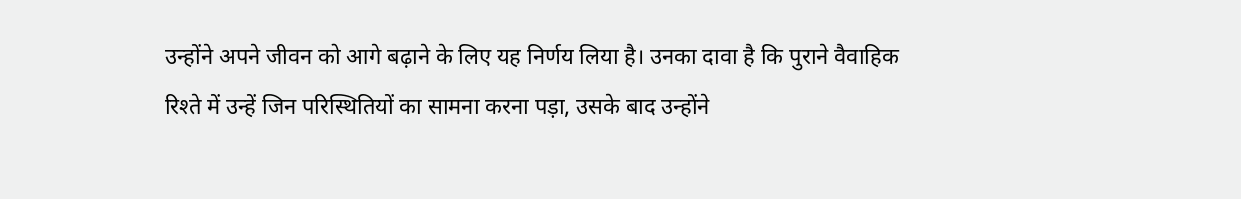उन्होंने अपने जीवन को आगे बढ़ाने के लिए यह निर्णय लिया है। उनका दावा है कि पुराने वैवाहिक रिश्ते में उन्हें जिन परिस्थितियों का सामना करना पड़ा, उसके बाद उन्होंने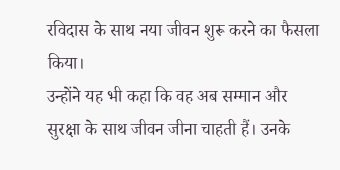रविदास के साथ नया जीवन शुरू करने का फैसला किया।
उन्होंने यह भी कहा कि वह अब सम्मान और सुरक्षा के साथ जीवन जीना चाहती हैं। उनके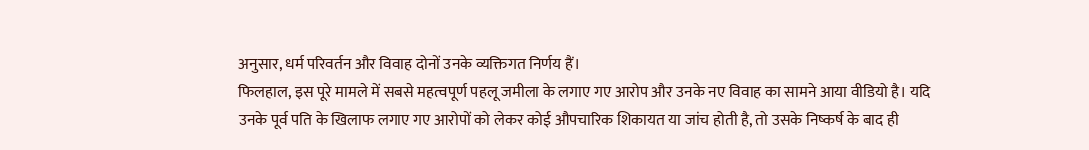अनुसार, धर्म परिवर्तन और विवाह दोनों उनके व्यक्तिगत निर्णय हैं।
फिलहाल, इस पूरे मामले में सबसे महत्वपूर्ण पहलू जमीला के लगाए गए आरोप और उनके नए विवाह का सामने आया वीडियो है। यदि उनके पूर्व पति के खिलाफ लगाए गए आरोपों को लेकर कोई औपचारिक शिकायत या जांच होती है, तो उसके निष्कर्ष के बाद ही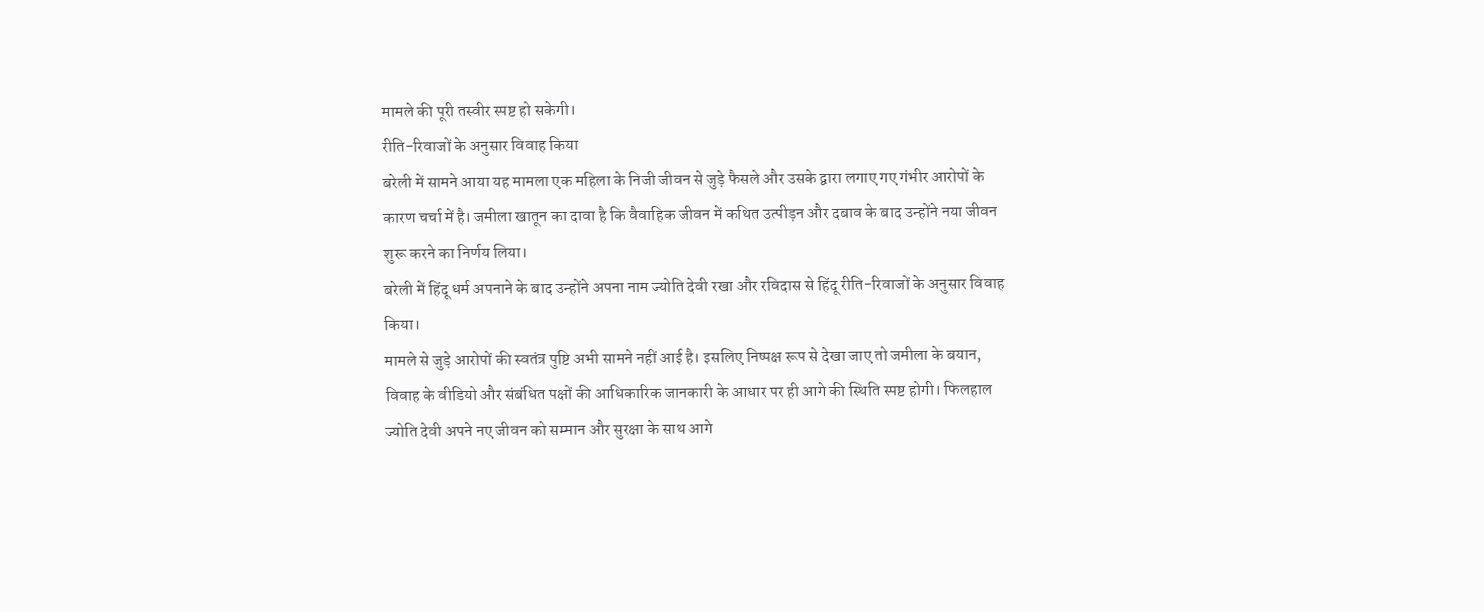मामले की पूरी तस्वीर स्पष्ट हो सकेगी।
रीति-रिवाजों के अनुसार विवाह किया
बरेली में सामने आया यह मामला एक महिला के निजी जीवन से जुड़े फैसले और उसके द्वारा लगाए गए गंभीर आरोपों के कारण चर्चा में है। जमीला खातून का दावा है कि वैवाहिक जीवन में कथित उत्पीड़न और दबाव के बाद उन्होंने नया जीवन शुरू करने का निर्णय लिया।
बरेली में हिंदू धर्म अपनाने के बाद उन्होंने अपना नाम ज्योति देवी रखा और रविदास से हिंदू रीति-रिवाजों के अनुसार विवाह किया।
मामले से जुड़े आरोपों की स्वतंत्र पुष्टि अभी सामने नहीं आई है। इसलिए निष्पक्ष रूप से देखा जाए तो जमीला के बयान, विवाह के वीडियो और संबंधित पक्षों की आधिकारिक जानकारी के आधार पर ही आगे की स्थिति स्पष्ट होगी। फिलहाल ज्योति देवी अपने नए जीवन को सम्मान और सुरक्षा के साथ आगे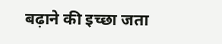बढ़ाने की इच्छा जता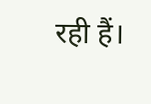रही हैं।